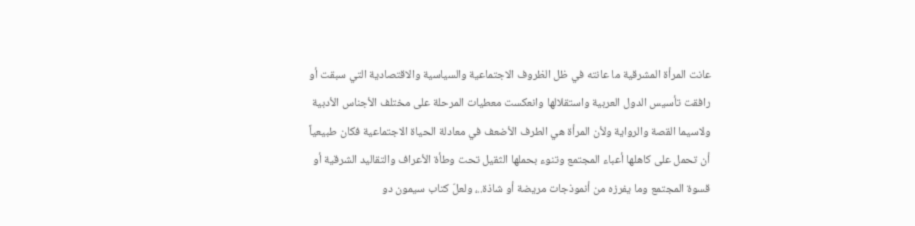عانت المرأة المشرقية ما عانته في ظل الظروف الاجتماعية والسياسية والاقتصادية التي سبقت أو رافقت تأسيس الدول العربية واستقلالها وانعكست معطيات المرحلة على مختلف الأجناس الأدبية ولاسيما القصة والرواية ولأن المرأة هي الطرف الأضعف في معادلة الحياة الاجتماعية فكان طبيعياً أن تحمل على كاهلها أعباء المجتمع وتنوء بحملها الثقيل تحت وطأة الأعراف والتقاليد الشرقية أو قسوة المجتمع وما يفرزه من أنموذجات مريضة أو شاذة..، ولعلّ كتاب سيمون دو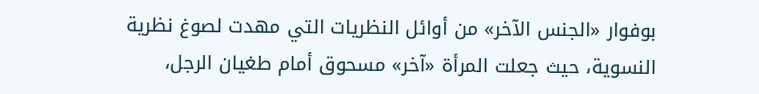بوفوار «الجنس الآخر» من أوائل النظريات التي مهدت لصوغ نظرية النسوية، حيث جعلت المرأة «آخر» مسحوق أمام طغيان الرجل،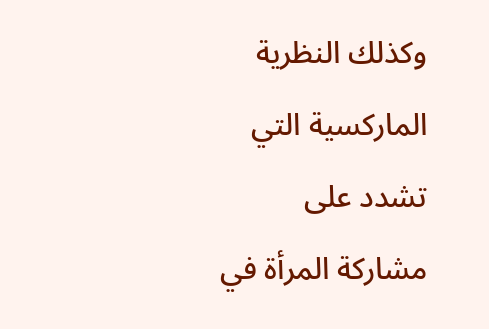وكذلك النظرية الماركسية التي تشدد على مشاركة المرأة في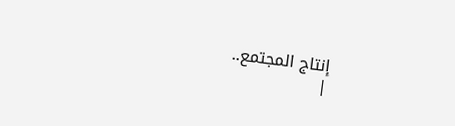إنتاج المجتمع..
|